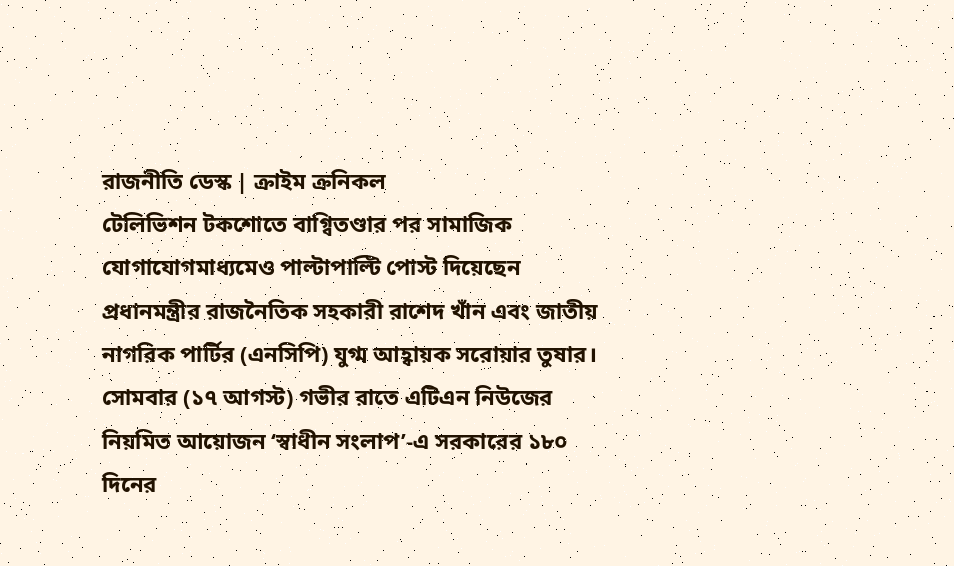রাজনীতি ডেস্ক | ক্রাইম ক্রনিকল
টেলিভিশন টকশোতে বাগ্বিতণ্ডার পর সামাজিক যোগাযোগমাধ্যমেও পাল্টাপাল্টি পোস্ট দিয়েছেন প্রধানমন্ত্রীর রাজনৈতিক সহকারী রাশেদ খাঁন এবং জাতীয় নাগরিক পার্টির (এনসিপি) যুগ্ম আহ্বায়ক সরোয়ার তুষার।
সোমবার (১৭ আগস্ট) গভীর রাতে এটিএন নিউজের নিয়মিত আয়োজন ‘স্বাধীন সংলাপ’-এ সরকারের ১৮০ দিনের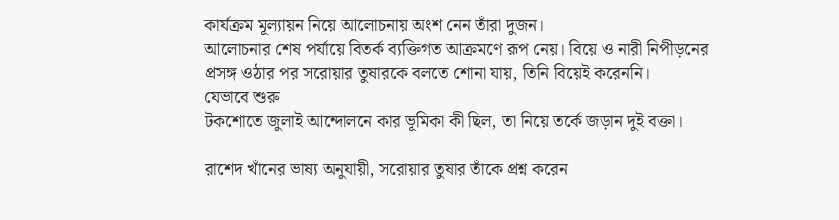কার্যক্রম মূল্যায়ন নিয়ে আলোচনায় অংশ নেন তাঁরা দুজন।
আলোচনার শেষ পর্যায়ে বিতর্ক ব্যক্তিগত আক্রমণে রূপ নেয়। বিয়ে ও নারী নিপীড়নের প্রসঙ্গ ওঠার পর সরোয়ার তুষারকে বলতে শোনা যায়, তিনি বিয়েই করেননি।
যেভাবে শুরু
টকশোতে জুলাই আন্দোলনে কার ভূমিকা কী ছিল, তা নিয়ে তর্কে জড়ান দুই বক্তা।

রাশেদ খাঁনের ভাষ্য অনুযায়ী, সরোয়ার তুষার তাঁকে প্রশ্ন করেন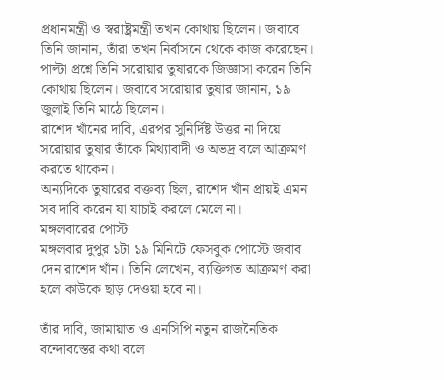প্রধানমন্ত্রী ও স্বরাষ্ট্রমন্ত্রী তখন কোথায় ছিলেন। জবাবে তিনি জানান, তাঁরা তখন নির্বাসনে থেকে কাজ করেছেন।
পাল্টা প্রশ্নে তিনি সরোয়ার তুষারকে জিজ্ঞাসা করেন তিনি কোথায় ছিলেন। জবাবে সরোয়ার তুষার জানান, ১৯ জুলাই তিনি মাঠে ছিলেন।
রাশেদ খাঁনের দাবি, এরপর সুনির্দিষ্ট উত্তর না দিয়ে সরোয়ার তুষার তাঁকে মিথ্যাবাদী ও অভদ্র বলে আক্রমণ করতে থাকেন।
অন্যদিকে তুষারের বক্তব্য ছিল, রাশেদ খাঁন প্রায়ই এমন সব দাবি করেন যা যাচাই করলে মেলে না।
মঙ্গলবারের পোস্ট
মঙ্গলবার দুপুর ১টা ১৯ মিনিটে ফেসবুক পোস্টে জবাব দেন রাশেদ খাঁন। তিনি লেখেন, ব্যক্তিগত আক্রমণ করা হলে কাউকে ছাড় দেওয়া হবে না।

তাঁর দাবি, জামায়াত ও এনসিপি নতুন রাজনৈতিক বন্দোবস্তের কথা বলে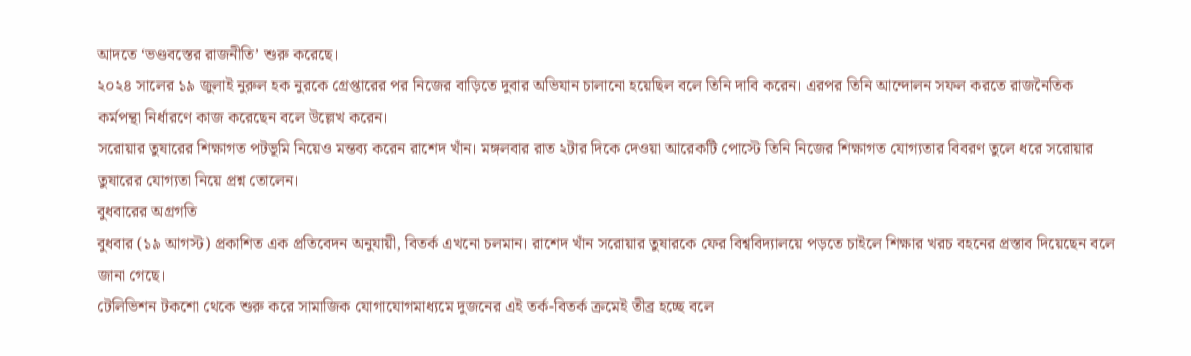আদতে ‘ভণ্ডবস্তের রাজনীতি’ শুরু করেছে।
২০২৪ সালের ১৯ জুলাই নুরুল হক নুরকে গ্রেপ্তারের পর নিজের বাড়িতে দুবার অভিযান চালানো হয়েছিল বলে তিনি দাবি করেন। এরপর তিনি আন্দোলন সফল করতে রাজনৈতিক কর্মপন্থা নির্ধারণে কাজ করেছেন বলে উল্লেখ করেন।
সরোয়ার তুষারের শিক্ষাগত পটভূমি নিয়েও মন্তব্য করেন রাশেদ খাঁন। মঙ্গলবার রাত ২টার দিকে দেওয়া আরেকটি পোস্টে তিনি নিজের শিক্ষাগত যোগ্যতার বিবরণ তুলে ধরে সরোয়ার তুষারের যোগ্যতা নিয়ে প্রশ্ন তোলেন।
বুধবারের অগ্রগতি
বুধবার (১৯ আগস্ট) প্রকাশিত এক প্রতিবেদন অনুযায়ী, বিতর্ক এখনো চলমান। রাশেদ খাঁন সরোয়ার তুষারকে ফের বিশ্ববিদ্যালয়ে পড়তে চাইলে শিক্ষার খরচ বহনের প্রস্তাব দিয়েছেন বলে জানা গেছে।
টেলিভিশন টকশো থেকে শুরু করে সামাজিক যোগাযোগমাধ্যমে দুজনের এই তর্ক-বিতর্ক ক্রমেই তীব্র হচ্ছে বলে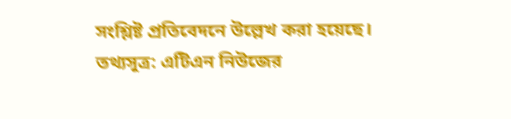সংশ্লিষ্ট প্রতিবেদনে উল্লেখ করা হয়েছে।
তথ্যসূত্র: এটিএন নিউজের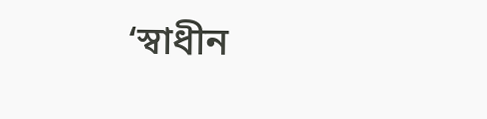‘স্বাধীন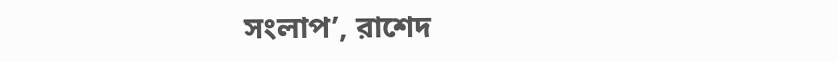সংলাপ’, রাশেদ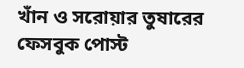খাঁন ও সরোয়ার তুষারের ফেসবুক পোস্ট